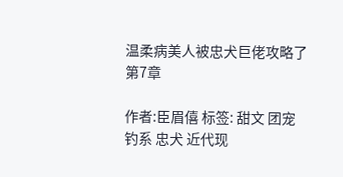温柔病美人被忠犬巨佬攻略了 第7章

作者:臣眉僖 标签: 甜文 团宠 钓系 忠犬 近代现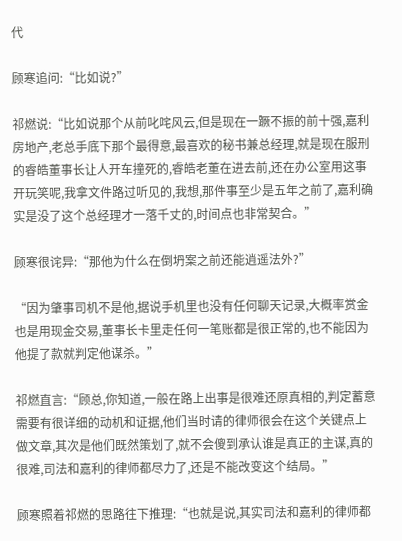代

顾寒追问:“比如说?”

祁燃说:“比如说那个从前叱咤风云,但是现在一蹶不振的前十强,嘉利房地产,老总手底下那个最得意,最喜欢的秘书兼总经理,就是现在服刑的睿皓董事长让人开车撞死的,睿皓老董在进去前,还在办公室用这事开玩笑呢,我拿文件路过听见的,我想,那件事至少是五年之前了,嘉利确实是没了这个总经理才一落千丈的,时间点也非常契合。”

顾寒很诧异:“那他为什么在倒坍案之前还能逍遥法外?”

“因为肇事司机不是他,据说手机里也没有任何聊天记录,大概率赏金也是用现金交易,董事长卡里走任何一笔账都是很正常的,也不能因为他提了款就判定他谋杀。”

祁燃直言:“顾总,你知道,一般在路上出事是很难还原真相的,判定蓄意需要有很详细的动机和证据,他们当时请的律师很会在这个关键点上做文章,其次是他们既然策划了,就不会傻到承认谁是真正的主谋,真的很难,司法和嘉利的律师都尽力了,还是不能改变这个结局。”

顾寒照着祁燃的思路往下推理:“也就是说,其实司法和嘉利的律师都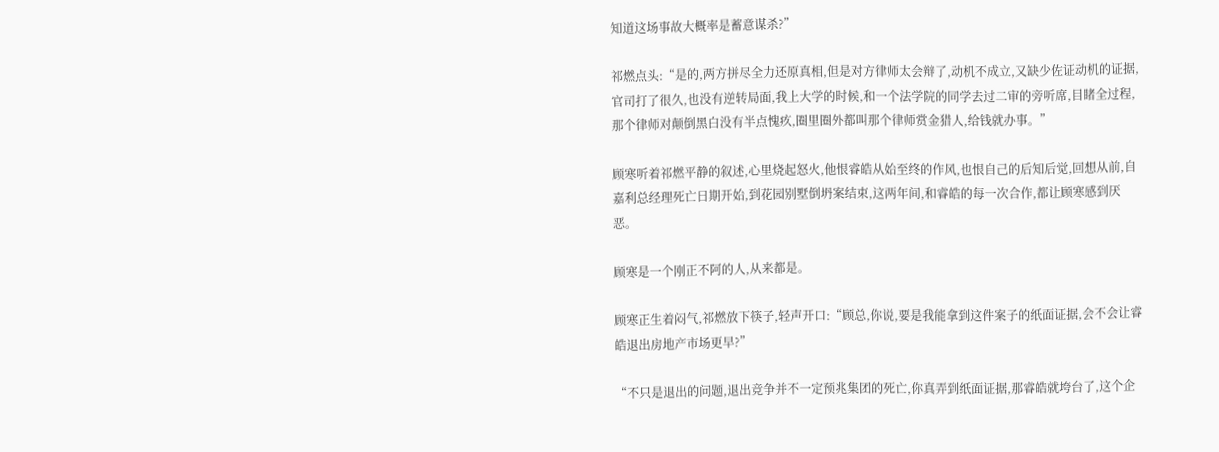知道这场事故大概率是蓄意谋杀?”

祁燃点头:“是的,两方拼尽全力还原真相,但是对方律师太会辩了,动机不成立,又缺少佐证动机的证据,官司打了很久,也没有逆转局面,我上大学的时候,和一个法学院的同学去过二审的旁听席,目睹全过程,那个律师对颠倒黑白没有半点愧疚,圈里圈外都叫那个律师赏金猎人,给钱就办事。”

顾寒听着祁燃平静的叙述,心里烧起怒火,他恨睿皓从始至终的作风,也恨自己的后知后觉,回想从前,自嘉利总经理死亡日期开始,到花园别墅倒坍案结束,这两年间,和睿皓的每一次合作,都让顾寒感到厌恶。

顾寒是一个刚正不阿的人,从来都是。

顾寒正生着闷气,祁燃放下筷子,轻声开口:“顾总,你说,要是我能拿到这件案子的纸面证据,会不会让睿皓退出房地产市场更早?”

“不只是退出的问题,退出竞争并不一定预兆集团的死亡,你真弄到纸面证据,那睿皓就垮台了,这个企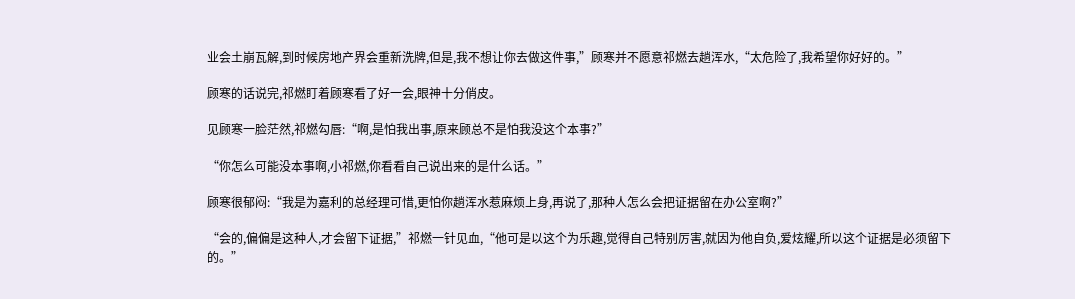业会土崩瓦解,到时候房地产界会重新洗牌,但是,我不想让你去做这件事,”顾寒并不愿意祁燃去趟浑水,“太危险了,我希望你好好的。”

顾寒的话说完,祁燃盯着顾寒看了好一会,眼神十分俏皮。

见顾寒一脸茫然,祁燃勾唇:“啊,是怕我出事,原来顾总不是怕我没这个本事?”

“你怎么可能没本事啊,小祁燃,你看看自己说出来的是什么话。”

顾寒很郁闷:“我是为嘉利的总经理可惜,更怕你趟浑水惹麻烦上身,再说了,那种人怎么会把证据留在办公室啊?”

“会的,偏偏是这种人,才会留下证据,”祁燃一针见血,“他可是以这个为乐趣,觉得自己特别厉害,就因为他自负,爱炫耀,所以这个证据是必须留下的。”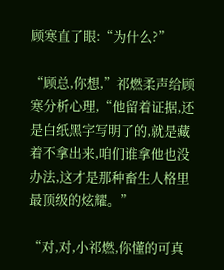顾寒直了眼:“为什么?”

“顾总,你想,”祁燃柔声给顾寒分析心理,“他留着证据,还是白纸黑字写明了的,就是藏着不拿出来,咱们谁拿他也没办法,这才是那种畜生人格里最顶级的炫耀。”

“对,对,小祁燃,你懂的可真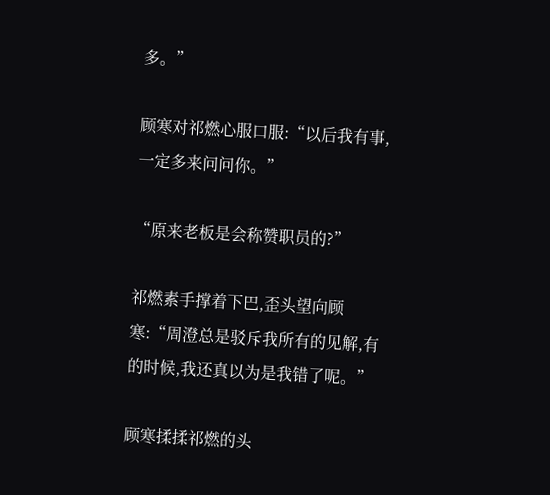多。”

顾寒对祁燃心服口服:“以后我有事,一定多来问问你。”

“原来老板是会称赞职员的?”

祁燃素手撑着下巴,歪头望向顾寒:“周澄总是驳斥我所有的见解,有的时候,我还真以为是我错了呢。”

顾寒揉揉祁燃的头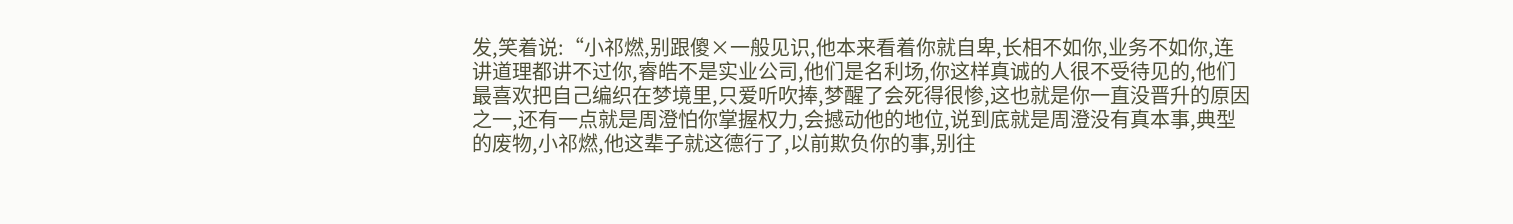发,笑着说:“小祁燃,别跟傻×一般见识,他本来看着你就自卑,长相不如你,业务不如你,连讲道理都讲不过你,睿皓不是实业公司,他们是名利场,你这样真诚的人很不受待见的,他们最喜欢把自己编织在梦境里,只爱听吹捧,梦醒了会死得很惨,这也就是你一直没晋升的原因之一,还有一点就是周澄怕你掌握权力,会撼动他的地位,说到底就是周澄没有真本事,典型的废物,小祁燃,他这辈子就这德行了,以前欺负你的事,别往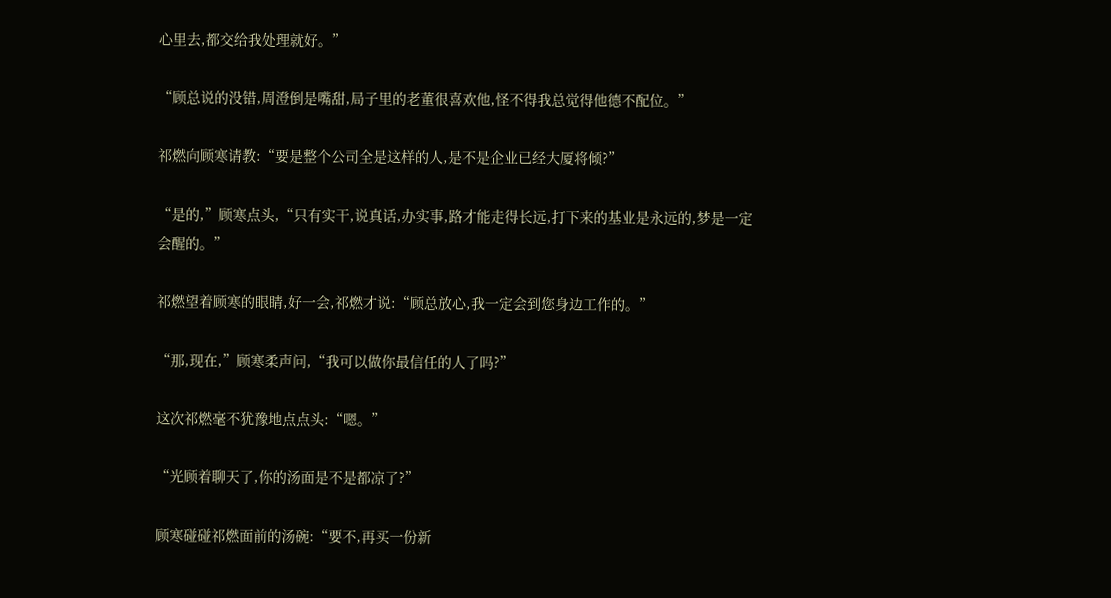心里去,都交给我处理就好。”

“顾总说的没错,周澄倒是嘴甜,局子里的老董很喜欢他,怪不得我总觉得他德不配位。”

祁燃向顾寒请教:“要是整个公司全是这样的人,是不是企业已经大厦将倾?”

“是的,”顾寒点头,“只有实干,说真话,办实事,路才能走得长远,打下来的基业是永远的,梦是一定会醒的。”

祁燃望着顾寒的眼睛,好一会,祁燃才说:“顾总放心,我一定会到您身边工作的。”

“那,现在,”顾寒柔声问,“我可以做你最信任的人了吗?”

这次祁燃毫不犹豫地点点头:“嗯。”

“光顾着聊天了,你的汤面是不是都凉了?”

顾寒碰碰祁燃面前的汤碗:“要不,再买一份新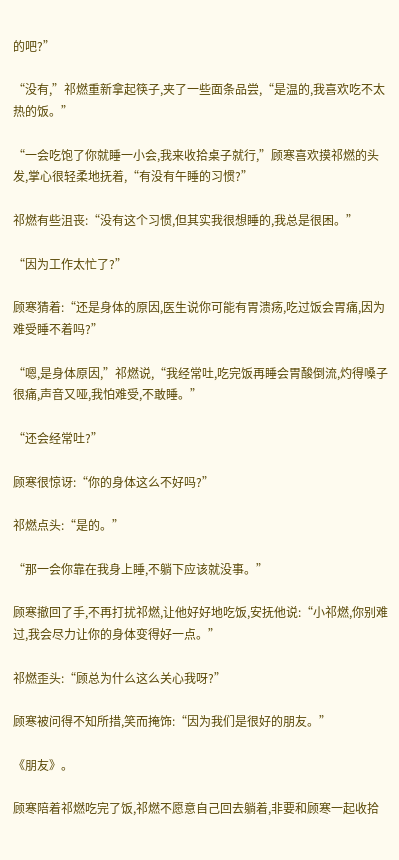的吧?”

“没有,”祁燃重新拿起筷子,夹了一些面条品尝,“是温的,我喜欢吃不太热的饭。”

“一会吃饱了你就睡一小会,我来收拾桌子就行,”顾寒喜欢摸祁燃的头发,掌心很轻柔地抚着,“有没有午睡的习惯?”

祁燃有些沮丧:“没有这个习惯,但其实我很想睡的,我总是很困。”

“因为工作太忙了?”

顾寒猜着:“还是身体的原因,医生说你可能有胃溃疡,吃过饭会胃痛,因为难受睡不着吗?”

“嗯,是身体原因,”祁燃说,“我经常吐,吃完饭再睡会胃酸倒流,灼得嗓子很痛,声音又哑,我怕难受,不敢睡。”

“还会经常吐?”

顾寒很惊讶:“你的身体这么不好吗?”

祁燃点头:“是的。”

“那一会你靠在我身上睡,不躺下应该就没事。”

顾寒撤回了手,不再打扰祁燃,让他好好地吃饭,安抚他说:“小祁燃,你别难过,我会尽力让你的身体变得好一点。”

祁燃歪头:“顾总为什么这么关心我呀?”

顾寒被问得不知所措,笑而掩饰:“因为我们是很好的朋友。”

《朋友》。

顾寒陪着祁燃吃完了饭,祁燃不愿意自己回去躺着,非要和顾寒一起收拾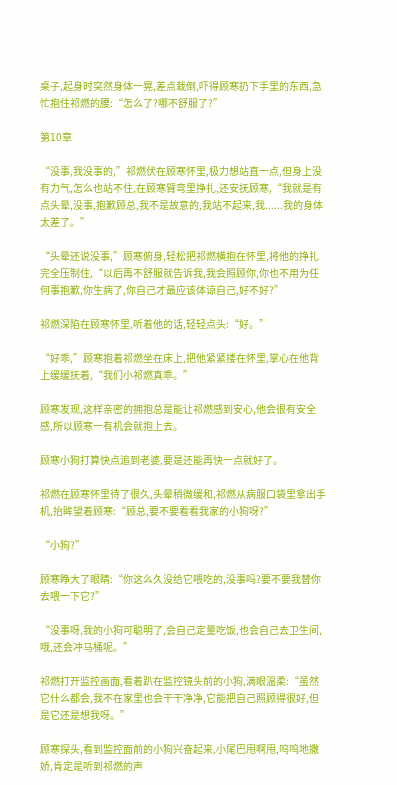桌子,起身时突然身体一晃,差点栽倒,吓得顾寒扔下手里的东西,急忙抱住祁燃的腰:“怎么了?哪不舒服了?”

第10章

“没事,我没事的,”祁燃伏在顾寒怀里,极力想站直一点,但身上没有力气,怎么也站不住,在顾寒臂弯里挣扎,还安抚顾寒,“我就是有点头晕,没事,抱歉顾总,我不是故意的,我站不起来,我......我的身体太差了。”

“头晕还说没事,”顾寒俯身,轻松把祁燃横抱在怀里,将他的挣扎完全压制住,“以后再不舒服就告诉我,我会照顾你,你也不用为任何事抱歉,你生病了,你自己才最应该体谅自己,好不好?”

祁燃深陷在顾寒怀里,听着他的话,轻轻点头:“好。”

“好乖,”顾寒抱着祁燃坐在床上,把他紧紧搂在怀里,掌心在他背上缓缓抚着,“我们小祁燃真乖。”

顾寒发现,这样亲密的拥抱总是能让祁燃感到安心,他会很有安全感,所以顾寒一有机会就抱上去。

顾寒小狗打算快点追到老婆,要是还能再快一点就好了。

祁燃在顾寒怀里待了很久,头晕稍微缓和,祁燃从病服口袋里拿出手机,抬眸望着顾寒:“顾总,要不要看看我家的小狗呀?”

“小狗?”

顾寒睁大了眼睛:“你这么久没给它喂吃的,没事吗?要不要我替你去喂一下它?”

“没事呀,我的小狗可聪明了,会自己定量吃饭,也会自己去卫生间,哦,还会冲马桶呢。”

祁燃打开监控画面,看着趴在监控镜头前的小狗,满眼温柔:“虽然它什么都会,我不在家里也会干干净净,它能把自己照顾得很好,但是它还是想我呀。”

顾寒探头,看到监控面前的小狗兴奋起来,小尾巴甩啊甩,呜呜地撒娇,肯定是听到祁燃的声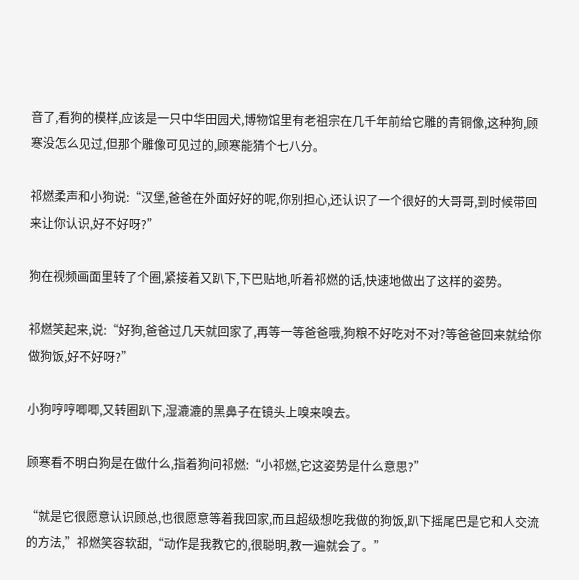音了,看狗的模样,应该是一只中华田园犬,博物馆里有老祖宗在几千年前给它雕的青铜像,这种狗,顾寒没怎么见过,但那个雕像可见过的,顾寒能猜个七八分。

祁燃柔声和小狗说:“汉堡,爸爸在外面好好的呢,你别担心,还认识了一个很好的大哥哥,到时候带回来让你认识,好不好呀?”

狗在视频画面里转了个圈,紧接着又趴下,下巴贴地,听着祁燃的话,快速地做出了这样的姿势。

祁燃笑起来,说:“好狗,爸爸过几天就回家了,再等一等爸爸哦,狗粮不好吃对不对?等爸爸回来就给你做狗饭,好不好呀?”

小狗哼哼唧唧,又转圈趴下,湿漉漉的黑鼻子在镜头上嗅来嗅去。

顾寒看不明白狗是在做什么,指着狗问祁燃:“小祁燃,它这姿势是什么意思?”

“就是它很愿意认识顾总,也很愿意等着我回家,而且超级想吃我做的狗饭,趴下摇尾巴是它和人交流的方法,”祁燃笑容软甜,“动作是我教它的,很聪明,教一遍就会了。”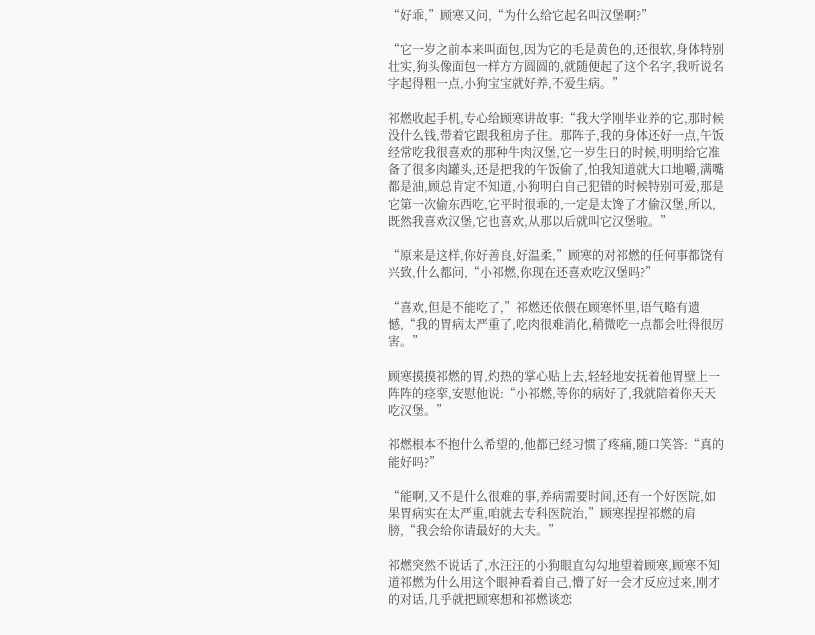“好乖,”顾寒又问,“为什么给它起名叫汉堡啊?”

“它一岁之前本来叫面包,因为它的毛是黄色的,还很软,身体特别壮实,狗头像面包一样方方圆圆的,就随便起了这个名字,我听说名字起得粗一点,小狗宝宝就好养,不爱生病。”

祁燃收起手机,专心给顾寒讲故事:“我大学刚毕业养的它,那时候没什么钱,带着它跟我租房子住。那阵子,我的身体还好一点,午饭经常吃我很喜欢的那种牛肉汉堡,它一岁生日的时候,明明给它准备了很多肉罐头,还是把我的午饭偷了,怕我知道就大口地嚼,满嘴都是油,顾总肯定不知道,小狗明白自己犯错的时候特别可爱,那是它第一次偷东西吃,它平时很乖的,一定是太馋了才偷汉堡,所以,既然我喜欢汉堡,它也喜欢,从那以后就叫它汉堡啦。”

“原来是这样,你好善良,好温柔,”顾寒的对祁燃的任何事都饶有兴致,什么都问,“小祁燃,你现在还喜欢吃汉堡吗?”

“喜欢,但是不能吃了,”祁燃还依偎在顾寒怀里,语气略有遗憾,“我的胃病太严重了,吃肉很难消化,稍微吃一点都会吐得很厉害。”

顾寒摸摸祁燃的胃,灼热的掌心贴上去,轻轻地安抚着他胃壁上一阵阵的痉挛,安慰他说:“小祁燃,等你的病好了,我就陪着你天天吃汉堡。”

祁燃根本不抱什么希望的,他都已经习惯了疼痛,随口笑答:“真的能好吗?”

“能啊,又不是什么很难的事,养病需要时间,还有一个好医院,如果胃病实在太严重,咱就去专科医院治,”顾寒捏捏祁燃的肩膀,“我会给你请最好的大夫。”

祁燃突然不说话了,水汪汪的小狗眼直勾勾地望着顾寒,顾寒不知道祁燃为什么用这个眼神看着自己,懵了好一会才反应过来,刚才的对话,几乎就把顾寒想和祁燃谈恋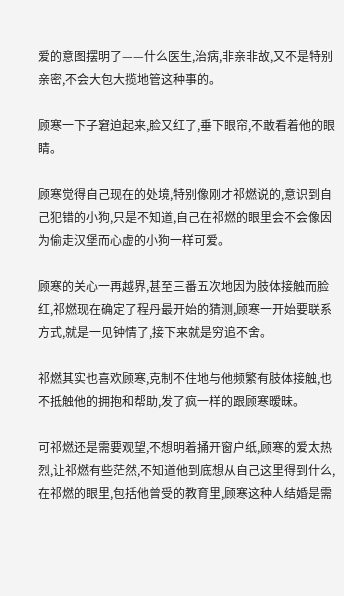爱的意图摆明了——什么医生,治病,非亲非故,又不是特别亲密,不会大包大揽地管这种事的。

顾寒一下子窘迫起来,脸又红了,垂下眼帘,不敢看着他的眼睛。

顾寒觉得自己现在的处境,特别像刚才祁燃说的,意识到自己犯错的小狗,只是不知道,自己在祁燃的眼里会不会像因为偷走汉堡而心虚的小狗一样可爱。

顾寒的关心一再越界,甚至三番五次地因为肢体接触而脸红,祁燃现在确定了程丹最开始的猜测,顾寒一开始要联系方式,就是一见钟情了,接下来就是穷追不舍。

祁燃其实也喜欢顾寒,克制不住地与他频繁有肢体接触,也不抵触他的拥抱和帮助,发了疯一样的跟顾寒暧昧。

可祁燃还是需要观望,不想明着捅开窗户纸,顾寒的爱太热烈,让祁燃有些茫然,不知道他到底想从自己这里得到什么,在祁燃的眼里,包括他曾受的教育里,顾寒这种人结婚是需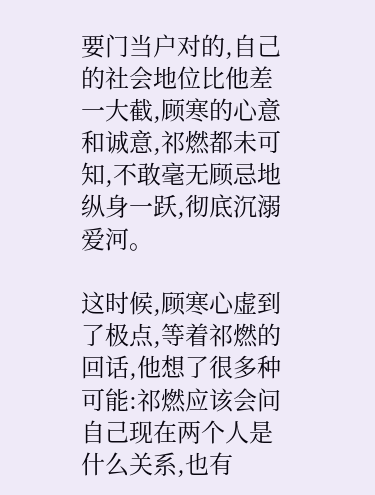要门当户对的,自己的社会地位比他差一大截,顾寒的心意和诚意,祁燃都未可知,不敢毫无顾忌地纵身一跃,彻底沉溺爱河。

这时候,顾寒心虚到了极点,等着祁燃的回话,他想了很多种可能:祁燃应该会问自己现在两个人是什么关系,也有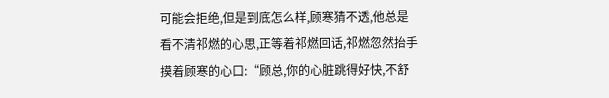可能会拒绝,但是到底怎么样,顾寒猜不透,他总是看不清祁燃的心思,正等着祁燃回话,祁燃忽然抬手摸着顾寒的心口:“顾总,你的心脏跳得好快,不舒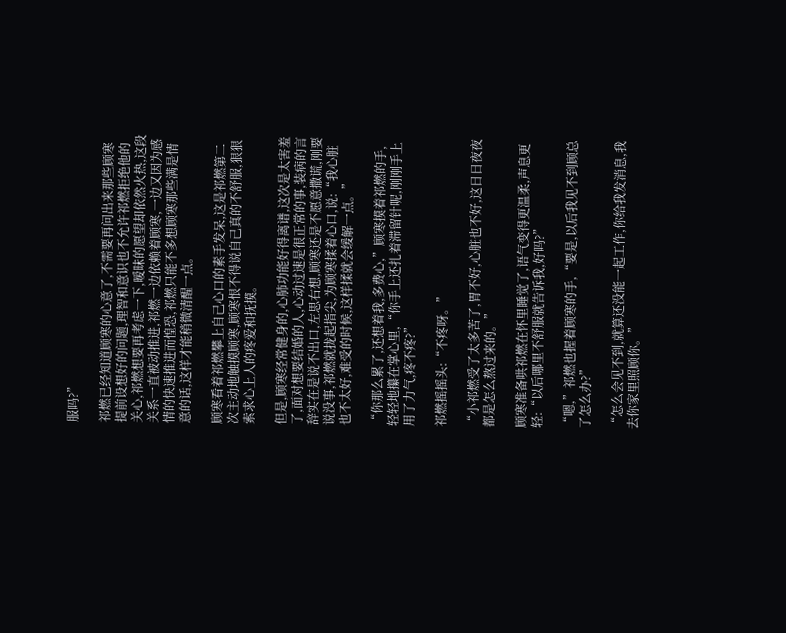服吗?”

祁燃已经知道顾寒的心意了,不需要再问出来那些顾寒提前设想好的问题,理智和意识也不允许祁燃拒绝他的关心,祁燃想要再考虑一下,暧昧的愿望却依然火热,这段关系一直被动推进,祁燃一边依赖着顾寒,一边又因为感情的快速推进而惶恐,祁燃只能不多想顾寒那些满是情意的话,这样才能稍微清醒一点。

顾寒看着祁燃攀上自己心口的素手发呆,这是祁燃第二次主动地触摸顾寒,顾寒恨不得说自己真的不舒服,狠狠索求心上人的疼爱和抚摸。

但是,顾寒经常健身的,心肺功能好得离谱,这次是太害羞了,面对想要结婚的人,心动过速是很正常的事,装病的言辞实在是说不出口,左思右想,顾寒还是不愿意撒谎,刚要说没事,祁燃就拢起指尖,为顾寒揉着心口,说:“我心脏也不太好,难受的时候,这样揉就会缓解一点。”

“你那么累了,还想着我,多费心,”顾寒摸着祁燃的手,轻轻地攥在掌心里,“你手上还扎着滞留针呢,刚刚手上用了力气,疼不疼?”

祁燃摇摇头:“不疼呀。”

“小祁燃受了太多苦了,胃不好,心脏也不好,这日日夜夜都是怎么熬过来的。”

顾寒准备哄祁燃在怀里睡觉了,语气变得更温柔,声息更轻:“以后哪里不舒服就告诉我,好吗?”

“嗯,”祁燃也握着顾寒的手,“要是,以后我见不到顾总了怎么办?”

“怎么会见不到,就算还没能一起工作,你给我发消息,我去你家里照顾你。”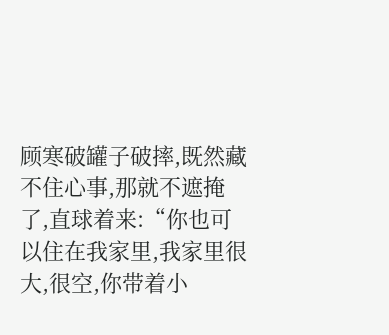顾寒破罐子破摔,既然藏不住心事,那就不遮掩了,直球着来:“你也可以住在我家里,我家里很大,很空,你带着小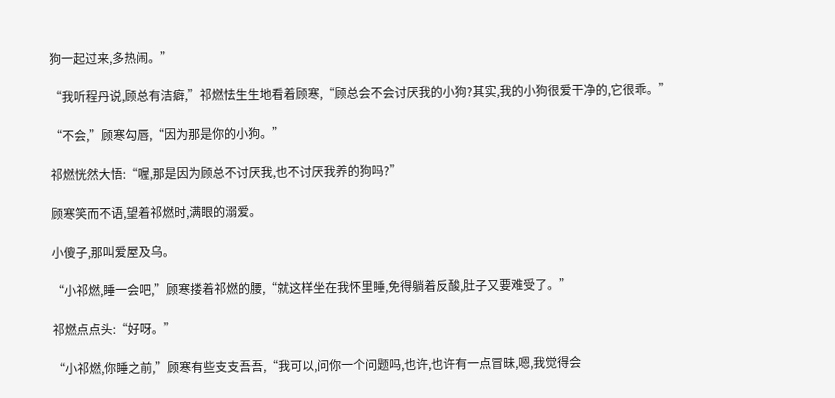狗一起过来,多热闹。”

“我听程丹说,顾总有洁癖,”祁燃怯生生地看着顾寒,“顾总会不会讨厌我的小狗?其实,我的小狗很爱干净的,它很乖。”

“不会,”顾寒勾唇,“因为那是你的小狗。”

祁燃恍然大悟:“喔,那是因为顾总不讨厌我,也不讨厌我养的狗吗?”

顾寒笑而不语,望着祁燃时,满眼的溺爱。

小傻子,那叫爱屋及乌。

“小祁燃,睡一会吧,”顾寒搂着祁燃的腰,“就这样坐在我怀里睡,免得躺着反酸,肚子又要难受了。”

祁燃点点头:“好呀。”

“小祁燃,你睡之前,”顾寒有些支支吾吾,“我可以,问你一个问题吗,也许,也许有一点冒昧,嗯,我觉得会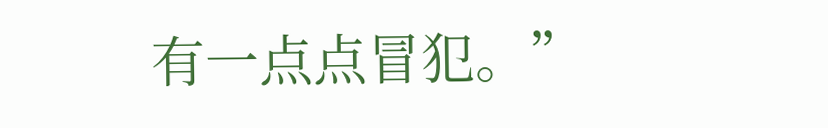有一点点冒犯。”